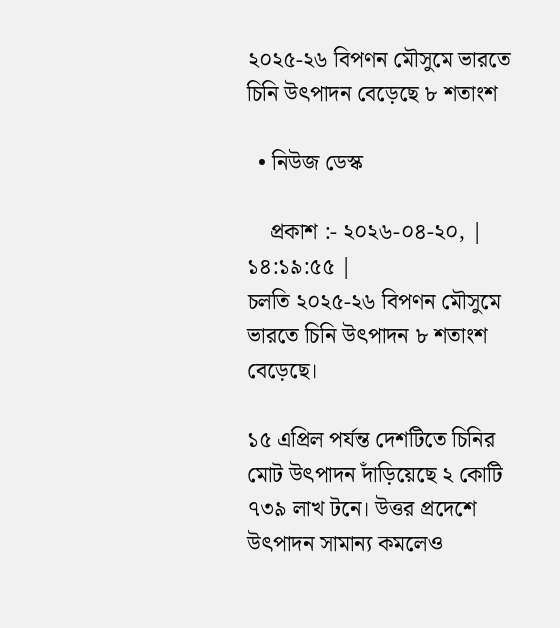২০২৫-২৬ বিপণন মৌসুমে ভারতে চিনি উৎপাদন বেড়েছে ৮ শতাংশ

  • নিউজ ডেস্ক

    প্রকাশ :- ২০২৬-০৪-২০, | ১৪:১৯:৫৫ |
চলতি ২০২৫-২৬ বিপণন মৌসুমে ভারতে চিনি উৎপাদন ৮ শতাংশ বেড়েছে।

১৫ এপ্রিল পর্যন্ত দেশটিতে চিনির মোট উৎপাদন দাঁড়িয়েছে ২ কোটি ৭৩৯ লাখ টনে। উত্তর প্রদেশে উৎপাদন সামান্য কমলেও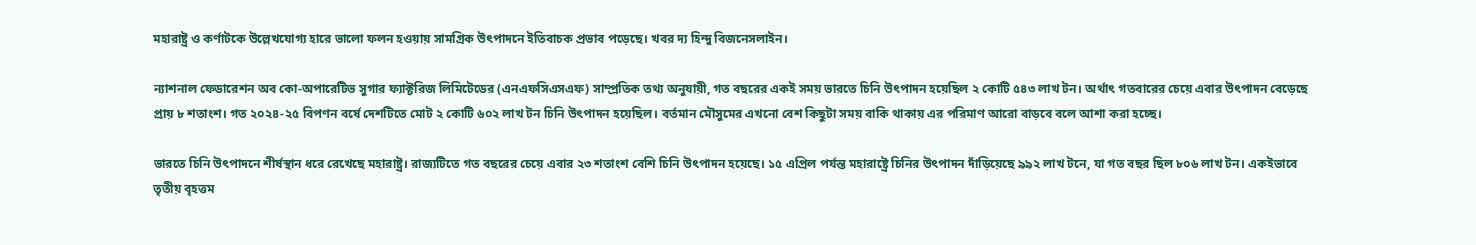মহারাষ্ট্র ও কর্ণাটকে উল্লেখযোগ্য হারে ভালো ফলন হওয়ায় সামগ্রিক উৎপাদনে ইতিবাচক প্রভাব পড়েছে। খবর দ্য হিন্দু বিজনেসলাইন।

ন্যাশনাল ফেডারেশন অব কো-অপারেটিভ সুগার ফ্যাক্টরিজ লিমিটেডের (এনএফসিএসএফ) সাম্প্রতিক তথ্য অনুযায়ী, গত বছরের একই সময় ভারতে চিনি উৎপাদন হয়েছিল ২ কোটি ৫৪৩ লাখ টন। অর্থাৎ গতবারের চেয়ে এবার উৎপাদন বেড়েছে প্রায় ৮ শতাংশ। গত ২০২৪-২৫ বিপণন বর্ষে দেশটিতে মোট ২ কোটি ৬০২ লাখ টন চিনি উৎপাদন হয়েছিল। বর্তমান মৌসুমের এখনো বেশ কিছুটা সময় বাকি থাকায় এর পরিমাণ আরো বাড়বে বলে আশা করা হচ্ছে।

ভারতে চিনি উৎপাদনে শীর্ষস্থান ধরে রেখেছে মহারাষ্ট্র। রাজ্যটিতে গত বছরের চেয়ে এবার ২৩ শতাংশ বেশি চিনি উৎপাদন হয়েছে। ১৫ এপ্রিল পর্যন্ত মহারাষ্ট্রে চিনির উৎপাদন দাঁড়িয়েছে ৯৯২ লাখ টনে, যা গত বছর ছিল ৮০৬ লাখ টন। একইভাবে তৃতীয় বৃহত্তম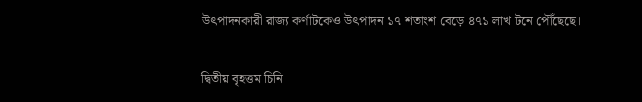উৎপাদনকারী রাজ্য কর্ণাটকেও উৎপাদন ১৭ শতাংশ বেড়ে ৪৭১ লাখ টনে পৌঁছেছে।

দ্বিতীয় বৃহত্তম চিনি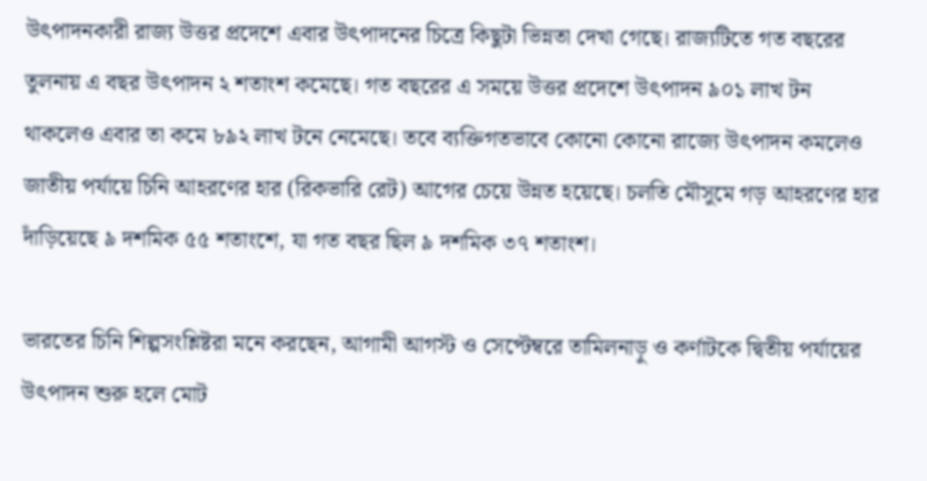উৎপাদনকারী রাজ্য উত্তর প্রদেশে এবার উৎপাদনের চিত্রে কিছুটা ভিন্নতা দেখা গেছে। রাজ্যটিতে গত বছরের তুলনায় এ বছর উৎপাদন ২ শতাংশ কমেছে। গত বছরের এ সময়ে উত্তর প্রদেশে উৎপাদন ৯০১ লাখ টন থাকলেও এবার তা কমে ৮৯২ লাখ টনে নেমেছে। তবে ব্যক্তিগতভাবে কোনো কোনো রাজ্যে উৎপাদন কমলেও জাতীয় পর্যায়ে চিনি আহরণের হার (রিকভারি রেট) আগের চেয়ে উন্নত হয়েছে। চলতি মৌসুমে গড় আহরণের হার দাঁড়িয়েছে ৯ দশমিক ৫৫ শতাংশে, যা গত বছর ছিল ৯ দশমিক ৩৭ শতাংশ।

ভারতের চিনি শিল্পসংশ্লিষ্টরা মনে করছেন, আগামী আগস্ট ও সেপ্টেম্বরে তামিলনাড়ু ও কর্ণাটকে দ্বিতীয় পর্যায়ের উৎপাদন শুরু হলে মোট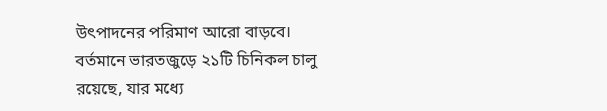উৎপাদনের পরিমাণ আরো বাড়বে। বর্তমানে ভারতজুড়ে ২১টি চিনিকল চালু রয়েছে, যার মধ্যে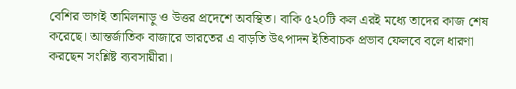বেশির ভাগই তামিলনাড়ু ও উত্তর প্রদেশে অবস্থিত। বাকি ৫২০টি কল এরই মধ্যে তাদের কাজ শেষ করেছে। আন্তর্জাতিক বাজারে ভারতের এ বাড়তি উৎপাদন ইতিবাচক প্রভাব ফেলবে বলে ধারণা করছেন সংশ্লিষ্ট ব্যবসায়ীরা।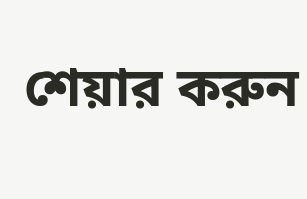শেয়ার করুন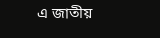এ জাতীয়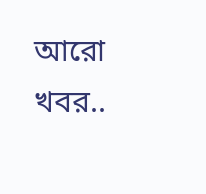আরো খবর..